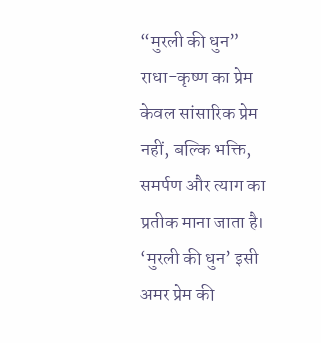“मुरली की धुन”
राधा-कृष्ण का प्रेम केवल सांसारिक प्रेम नहीं, बल्कि भक्ति, समर्पण और त्याग का प्रतीक माना जाता है। ‘मुरली की धुन’ इसी अमर प्रेम की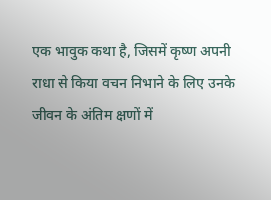एक भावुक कथा है, जिसमें कृष्ण अपनी राधा से किया वचन निभाने के लिए उनके जीवन के अंतिम क्षणों में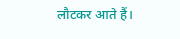लौटकर आते हैं।